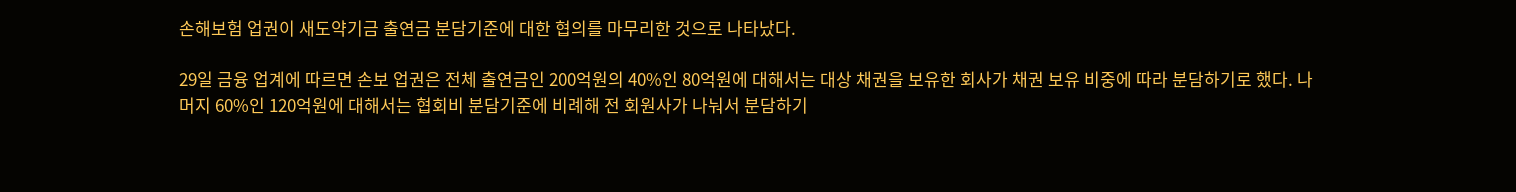손해보험 업권이 새도약기금 출연금 분담기준에 대한 협의를 마무리한 것으로 나타났다.

29일 금융 업계에 따르면 손보 업권은 전체 출연금인 200억원의 40%인 80억원에 대해서는 대상 채권을 보유한 회사가 채권 보유 비중에 따라 분담하기로 했다. 나머지 60%인 120억원에 대해서는 협회비 분담기준에 비례해 전 회원사가 나눠서 분담하기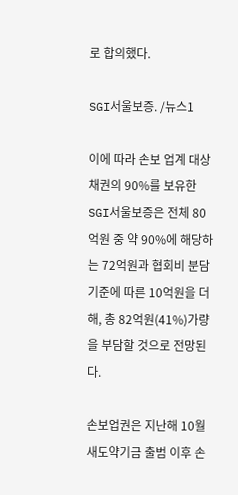로 합의했다.

SGI서울보증. /뉴스1

이에 따라 손보 업계 대상 채권의 90%를 보유한 SGI서울보증은 전체 80억원 중 약 90%에 해당하는 72억원과 협회비 분담 기준에 따른 10억원을 더해, 총 82억원(41%)가량을 부담할 것으로 전망된다.

손보업권은 지난해 10월 새도약기금 출범 이후 손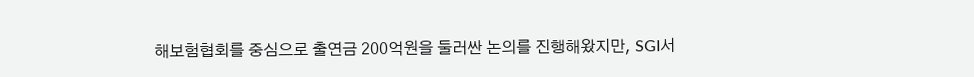해보험협회를 중심으로 출연금 200억원을 둘러싼 논의를 진행해왔지만, SGI서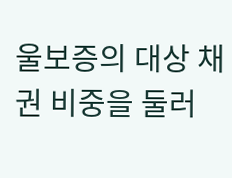울보증의 대상 채권 비중을 둘러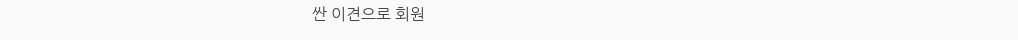싼 이견으로 회원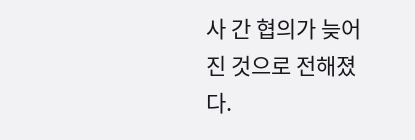사 간 협의가 늦어진 것으로 전해졌다.